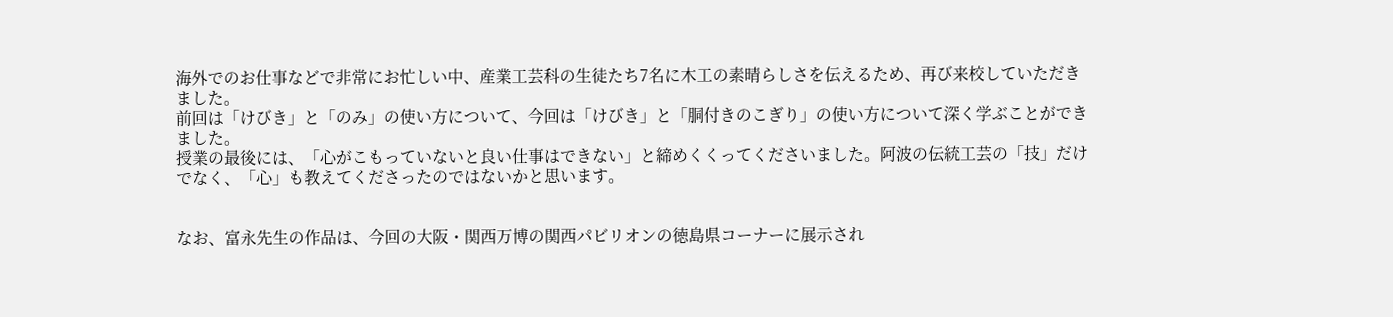海外でのお仕事などで非常にお忙しい中、産業工芸科の生徒たち7名に木工の素晴らしさを伝えるため、再び来校していただきました。
前回は「けびき」と「のみ」の使い方について、今回は「けびき」と「胴付きのこぎり」の使い方について深く学ぶことができました。
授業の最後には、「心がこもっていないと良い仕事はできない」と締めくくってくださいました。阿波の伝統工芸の「技」だけでなく、「心」も教えてくださったのではないかと思います。


なお、富永先生の作品は、今回の大阪・関西万博の関西パビリオンの徳島県コーナーに展示され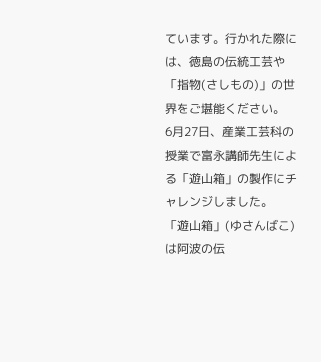ています。行かれた際には、徳島の伝統工芸や「指物(さしもの)」の世界をご堪能ください。
6月27日、産業工芸科の授業で富永講師先生による「遊山箱」の製作にチャレンジしました。
「遊山箱」(ゆさんばこ)は阿波の伝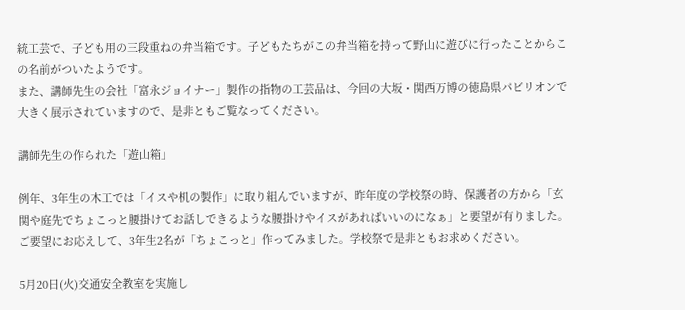統工芸で、子ども用の三段重ねの弁当箱です。子どもたちがこの弁当箱を持って野山に遊びに行ったことからこの名前がついたようです。
また、講師先生の会社「富永ジョイナー」製作の指物の工芸品は、今回の大坂・関西万博の徳島県パビリオンで大きく展示されていますので、是非ともご覧なってください。

講師先生の作られた「遊山箱」

例年、3年生の木工では「イスや机の製作」に取り組んでいますが、昨年度の学校祭の時、保護者の方から「玄関や庭先でちょこっと腰掛けてお話しできるような腰掛けやイスがあればいいのになぁ」と要望が有りました。
ご要望にお応えして、3年生2名が「ちょこっと」作ってみました。学校祭で是非ともお求めください。

5月20日(火)交通安全教室を実施し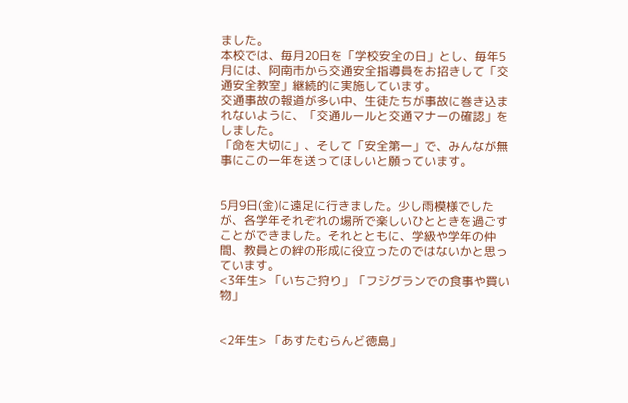ました。
本校では、毎月20日を「学校安全の日」とし、毎年5月には、阿南市から交通安全指導員をお招きして「交通安全教室」継続的に実施しています。
交通事故の報道が多い中、生徒たちが事故に巻き込まれないように、「交通ルールと交通マナーの確認」をしました。
「命を大切に」、そして「安全第一」で、みんなが無事にこの一年を送ってほしいと願っています。


5月9日(金)に遠足に行きました。少し雨模様でしたが、各学年それぞれの場所で楽しいひとときを過ごすことができました。それとともに、学級や学年の仲間、教員との絆の形成に役立ったのではないかと思っています。
<3年生> 「いちご狩り」「フジグランでの食事や買い物」


<2年生> 「あすたむらんど徳島」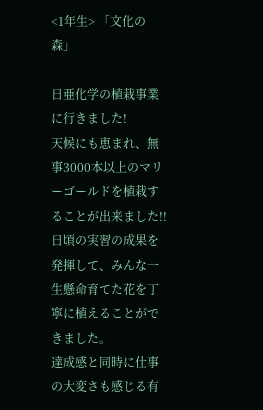<1年生> 「文化の森」

日亜化学の植栽事業に行きました!
天候にも恵まれ、無事3000本以上のマリーゴールドを植栽することが出来ました!!
日頃の実習の成果を発揮して、みんな一生懸命育てた花を丁寧に植えることができました。
達成感と同時に仕事の大変さも感じる有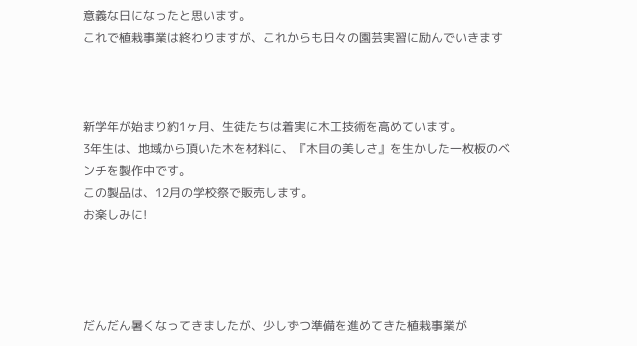意義な日になったと思います。
これで植栽事業は終わりますが、これからも日々の園芸実習に励んでいきます



新学年が始まり約1ヶ月、生徒たちは着実に木工技術を高めています。
3年生は、地域から頂いた木を材料に、『木目の美しさ』を生かした一枚板のベンチを製作中です。
この製品は、12月の学校祭で販売します。
お楽しみに!




だんだん暑くなってきましたが、少しずつ準備を進めてきた植栽事業が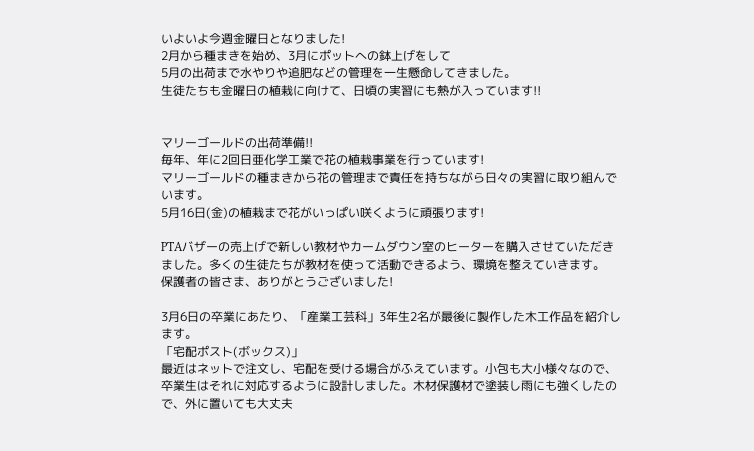いよいよ今週金曜日となりました!
2月から種まきを始め、3月にポットへの鉢上げをして
5月の出荷まで水やりや追肥などの管理を一生懸命してきました。
生徒たちも金曜日の植栽に向けて、日頃の実習にも熱が入っています!!


マリーゴールドの出荷準備!!
毎年、年に2回日亜化学工業で花の植栽事業を行っています!
マリーゴールドの種まきから花の管理まで責任を持ちながら日々の実習に取り組んでいます。
5月16日(金)の植栽まで花がいっぱい咲くように頑張ります!

PTAバザーの売上げで新しい教材やカームダウン室のヒーターを購入させていただきました。多くの生徒たちが教材を使って活動できるよう、環境を整えていきます。
保護者の皆さま、ありがとうございました!

3月6日の卒業にあたり、「産業工芸科」3年生2名が最後に製作した木工作品を紹介します。
「宅配ポスト(ボックス)」
最近はネットで注文し、宅配を受ける場合がふえています。小包も大小様々なので、卒業生はそれに対応するように設計しました。木材保護材で塗装し雨にも強くしたので、外に置いても大丈夫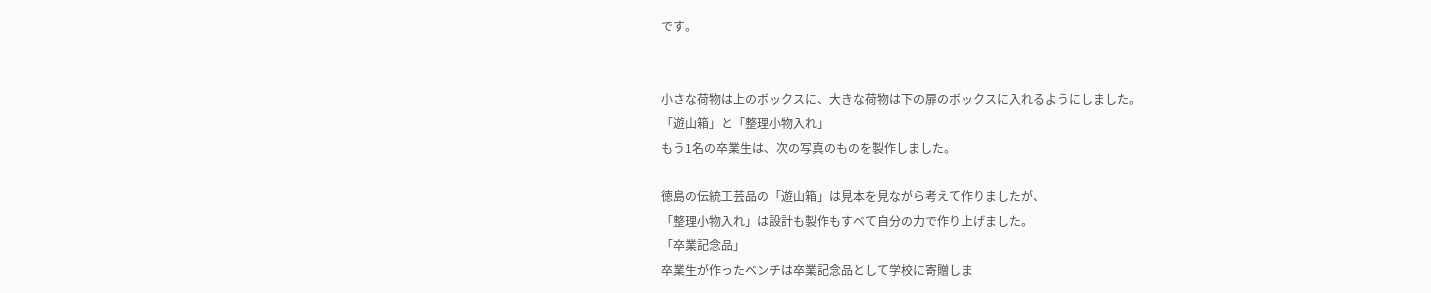です。


小さな荷物は上のボックスに、大きな荷物は下の扉のボックスに入れるようにしました。
「遊山箱」と「整理小物入れ」
もう1名の卒業生は、次の写真のものを製作しました。

徳島の伝統工芸品の「遊山箱」は見本を見ながら考えて作りましたが、
「整理小物入れ」は設計も製作もすべて自分の力で作り上げました。
「卒業記念品」
卒業生が作ったベンチは卒業記念品として学校に寄贈しま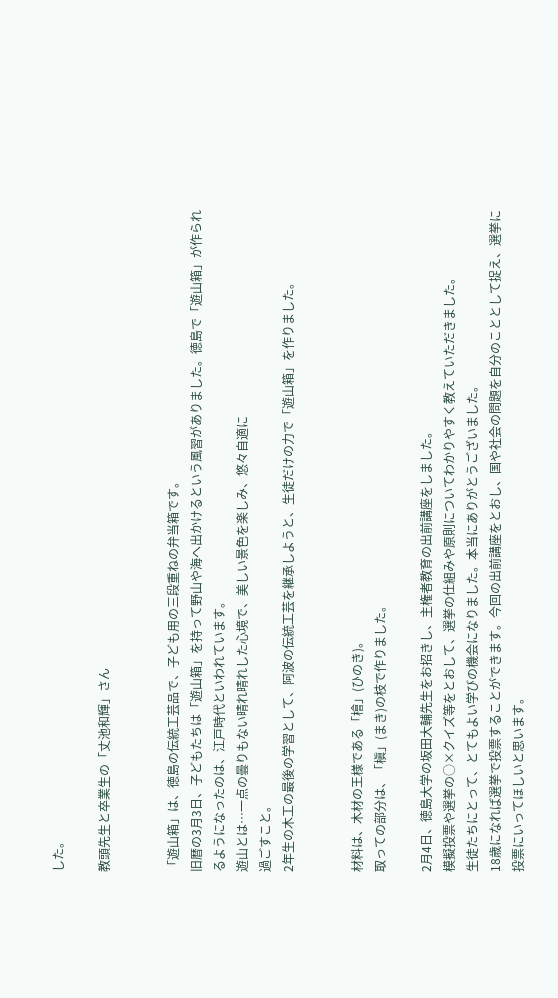した。

教頭先生と卒業生の「丈池和輝」さん


「遊山箱」は、徳島の伝統工芸品で、子ども用の三段重ねの弁当箱です。
旧暦の3月3日、子どもたちは「遊山箱」を持って野山や海へ出かけるという風習がありました。徳島で「遊山箱」が作られるようになったのは、江戸時代といわれています。
遊山とは…一点の曇りもない晴れ晴れした心境で、美しい景色を楽しみ、悠々自適に
過ごすこと。
2年生の木工の最後の学習として、阿波の伝統工芸を継承しようと、生徒だけの力で「遊山箱」を作りました。


材料は、木材の王様である「檜」(ひのき)。
取っての部分は、「槇」(まき)の枝で作りました。

2月4日、徳島大学の坂田大輔先生をお招きし、主権者教育の出前講座をしました。
模擬投票や選挙の○×クイズ等をとおして、選挙の仕組みや原則についてわかりやすく教えていただきました。
生徒たちにとって、とてもよい学びの機会になりました。本当にありがとうございました。
18歳になれば選挙で投票することができます。今回の出前講座をとおし、国や社会の問題を自分のこととして捉え、選挙に投票にいってほしいと思います。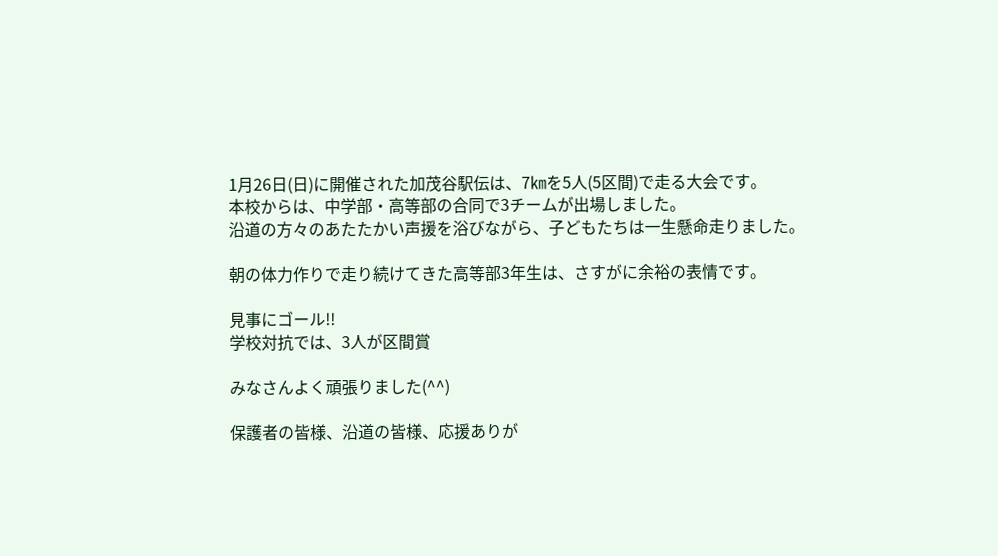1月26日(日)に開催された加茂谷駅伝は、7㎞を5人(5区間)で走る大会です。
本校からは、中学部・高等部の合同で3チームが出場しました。
沿道の方々のあたたかい声援を浴びながら、子どもたちは一生懸命走りました。

朝の体力作りで走り続けてきた高等部3年生は、さすがに余裕の表情です。

見事にゴール!!
学校対抗では、3人が区間賞

みなさんよく頑張りました(^^)

保護者の皆様、沿道の皆様、応援ありが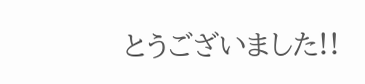とうございました!!